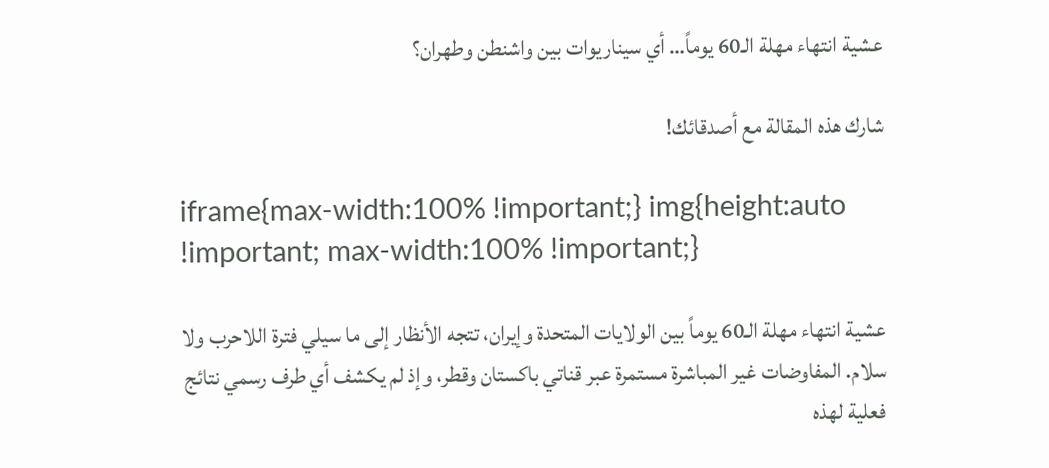عشية انتهاء مهلة الـ60 يوماً… أي سيناريوات بين واشنطن وطهران؟

شارك هذه المقالة مع أصدقائك!

iframe{max-width:100% !important;} img{height:auto !important; max-width:100% !important;}

عشية انتهاء مهلة الـ60 يوماً بين الولايات المتحدة وإيران، تتجه الأنظار إلى ما سيلي فترة اللاحرب ولا سلام. المفاوضات غير المباشرة مستمرة عبر قناتي باكستان وقطر، وإذ لم يكشف أي طرف رسمي نتائج فعلية لهذه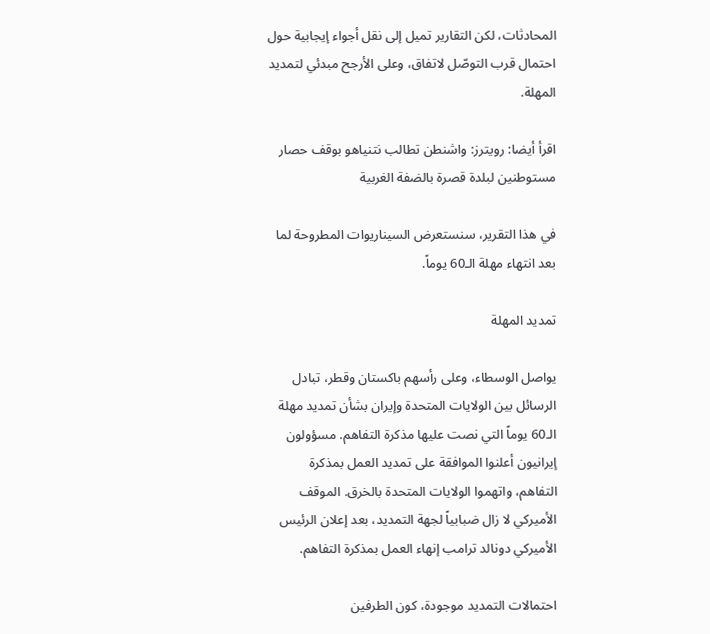المحادثات، لكن التقارير تميل إلى نقل أجواء إيجابية حول احتمال قرب التوصّل لاتفاق، وعلى الأرجح مبدئي لتمديد المهلة.

اقرأ أيضا: رويترز: واشنطن تطالب نتنياهو بوقف حصار مستوطنين لبلدة قصرة بالضفة الغربية

في هذا التقرير، سنستعرض السيناريوات المطروحة لما بعد انتهاء مهلة الـ60 يوماً.

تمديد المهلة

يواصل الوسطاء، وعلى رأسهم باكستان وقطر، تبادل الرسائل بين الولايات المتحدة وإيران بشأن تمديد مهلة الـ60 يوماً التي نصت عليها مذكرة التفاهم. مسؤولون إيرانيون أعلنوا الموافقة على تمديد العمل بمذكرة التفاهم، واتهموا الولايات المتحدة بالخرق. الموقف الأميركي لا زال ضبابياً لجهة التمديد، بعد إعلان الرئيس الأميركي دونالد ترامب إنهاء العمل بمذكرة التفاهم.

احتمالات التمديد موجودة، كون الطرفين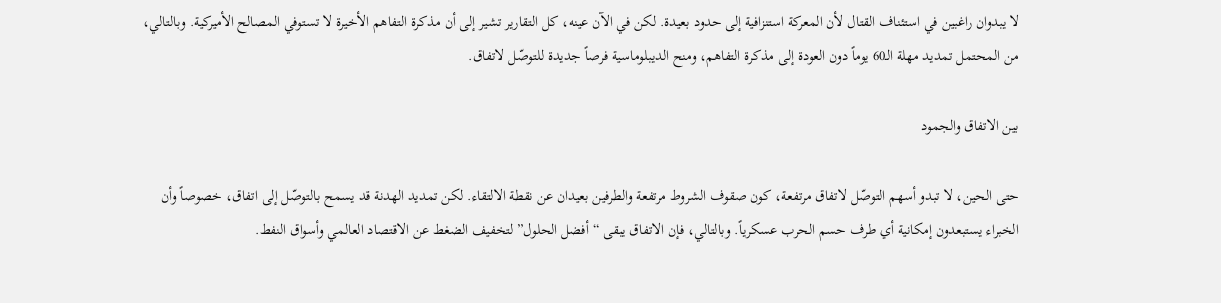لا يبدوان راغبين في استئناف القتال لأن المعركة استنزافية إلى حدود بعيدة. لكن في الآن عينه، كل التقارير تشير إلى أن مذكرة التفاهم الأخيرة لا تستوفي المصالح الأميركية. وبالتالي، من المحتمل تمديد مهلة الـ60 يوماً دون العودة إلى مذكرة التفاهم، ومنح الديبلوماسية فرصاً جديدة للتوصّل لاتفاق.

بين الاتفاق والجمود

حتى الحين، لا تبدو أسهم التوصّل لاتفاق مرتفعة، كون صقوف الشروط مرتفعة والطرفين بعيدان عن نقطة الالتقاء. لكن تمديد الهدنة قد يسمح بالتوصّل إلى اتفاق، خصوصاً وأن الخبراء يستبعدون إمكانية أي طرف حسم الحرب عسكرياً. وبالتالي، فإن الاتفاق يبقى “أفضل الحلول” لتخفيف الضغط عن الاقتصاد العالمي وأسواق النفط.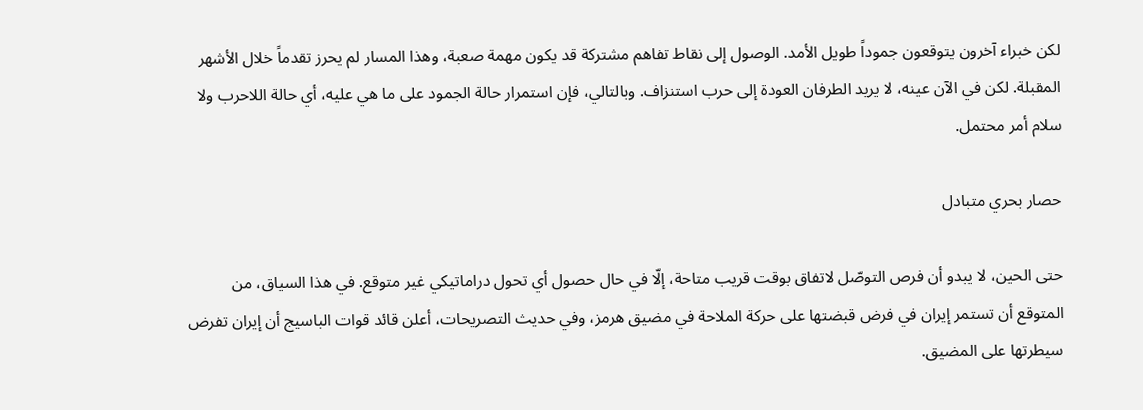لكن خبراء آخرون يتوقعون جموداً طويل الأمد. الوصول إلى نقاط تفاهم مشتركة قد يكون مهمة صعبة، وهذا المسار لم يحرز تقدماً خلال الأشهر المقبلة. لكن في الآن عينه، لا يريد الطرفان العودة إلى حرب استنزاف. وبالتالي، فإن استمرار حالة الجمود على ما هي عليه، أي حالة اللاحرب ولا سلام أمر محتمل.

حصار بحري متبادل

حتى الحين، لا يبدو أن فرص التوصّل لاتفاق بوقت قريب متاحة، إلّا في حال حصول أي تحول دراماتيكي غير متوقع. في هذا السياق، من المتوقع أن تستمر إيران في فرض قبضتها على حركة الملاحة في مضيق هرمز، وفي حديث التصريحات، أعلن قائد قوات الباسيج أن إيران تفرض سيطرتها على المضيق.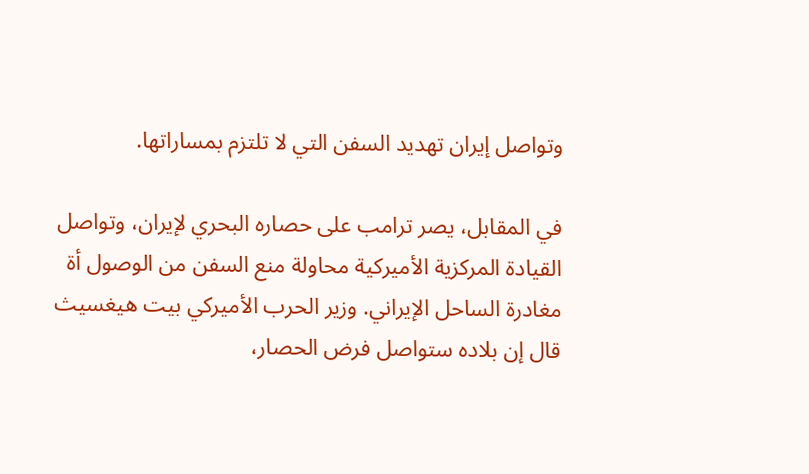وتواصل إيران تهديد السفن التي لا تلتزم بمساراتها.

في المقابل، يصر ترامب على حصاره البحري لإيران، وتواصل القيادة المركزية الأميركية محاولة منع السفن من الوصول أة مغادرة الساحل الإيراني. وزير الحرب الأميركي بيت هيغسيث قال إن بلاده ستواصل فرض الحصار،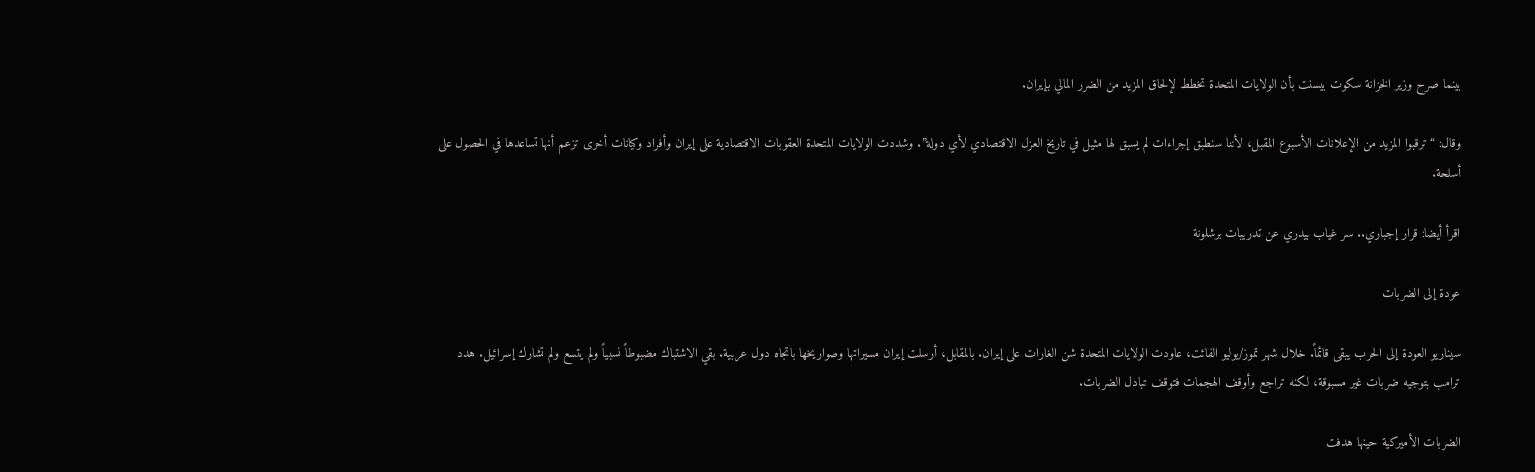بينما صرح وزير الخزانة سكوت بيسنت بأن الولايات المتحدة تخطط لإلحاق المزيد من الضرر المالي بإيران.

وقال: “ترقبوا المزيد من الإعلانات الأسبوع المقبل، لأننا سنطبق إجراءات لم يسبق لها مثيل في تاريخ العزل الاقتصادي لأي دولة”. وشددت الولايات المتحدة العقوبات الاقتصادية على إيران وأفراد وكيانات أخرى تزعم أنها تساعدها في الحصول على أسلحة.

اقرأ أيضا: قرار إجباري.. سر غياب بيدري عن تدريبات برشلونة

عودة إلى الضربات

سيناريو العودة إلى الحرب يبقى قائماً. خلال شهر تموز/يوليو الفائت، عاودت الولايات المتحدة شن الغارات على إيران. بالمقابل، أرسلت إيران مسيراتها وصواريخها باتجاه دول عربية. بقي الاشتباك مضبوطاً نسبياً ولم يتسع ولم تشارك إسرائيل. هدد ترامب بتوجيه ضربات غير مسبوقة، لكنه تراجع وأوقف الهجمات فتوقف تبادل الضربات.

الضربات الأميركية حينها هدفت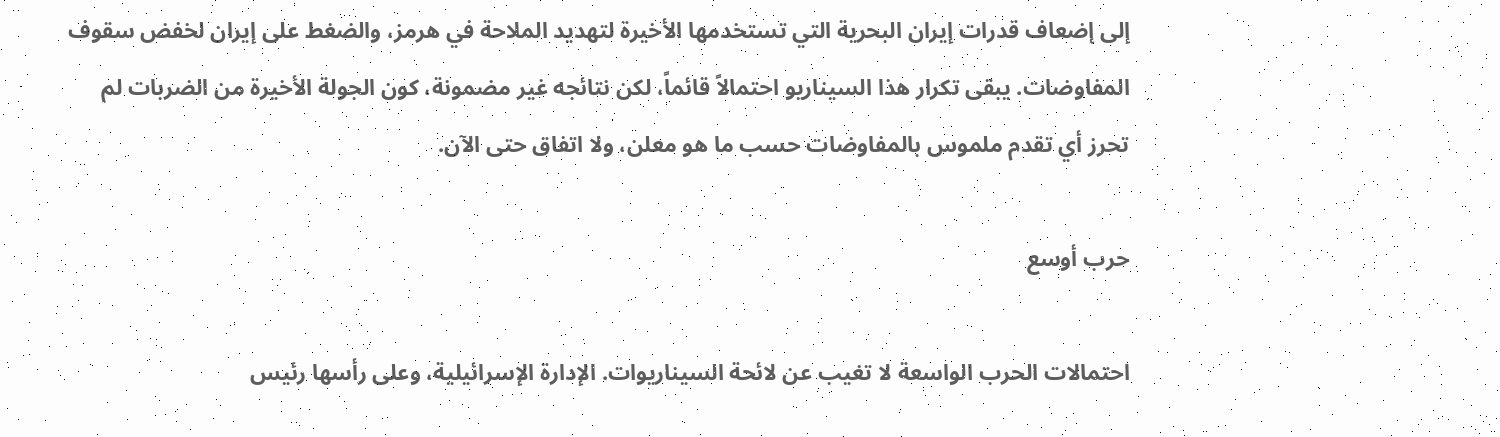إلى إضعاف قدرات إيران البحرية التي تستخدمها الأخيرة لتهديد الملاحة في هرمز، والضغط على إيران لخفض سقوف المفاوضات. يبقى تكرار هذا السيناريو احتمالاً قائماً، لكن نتائجه غير مضمونة، كون الجولة الأخيرة من الضربات لم تحرز أي تقدم ملموس بالمفاوضات حسب ما هو معلن، ولا اتفاق حتى الآن.

حرب أوسع

احتمالات الحرب الواسعة لا تغيب عن لائحة السيناريوات. الإدارة الإسرائيلية، وعلى رأسها رئيس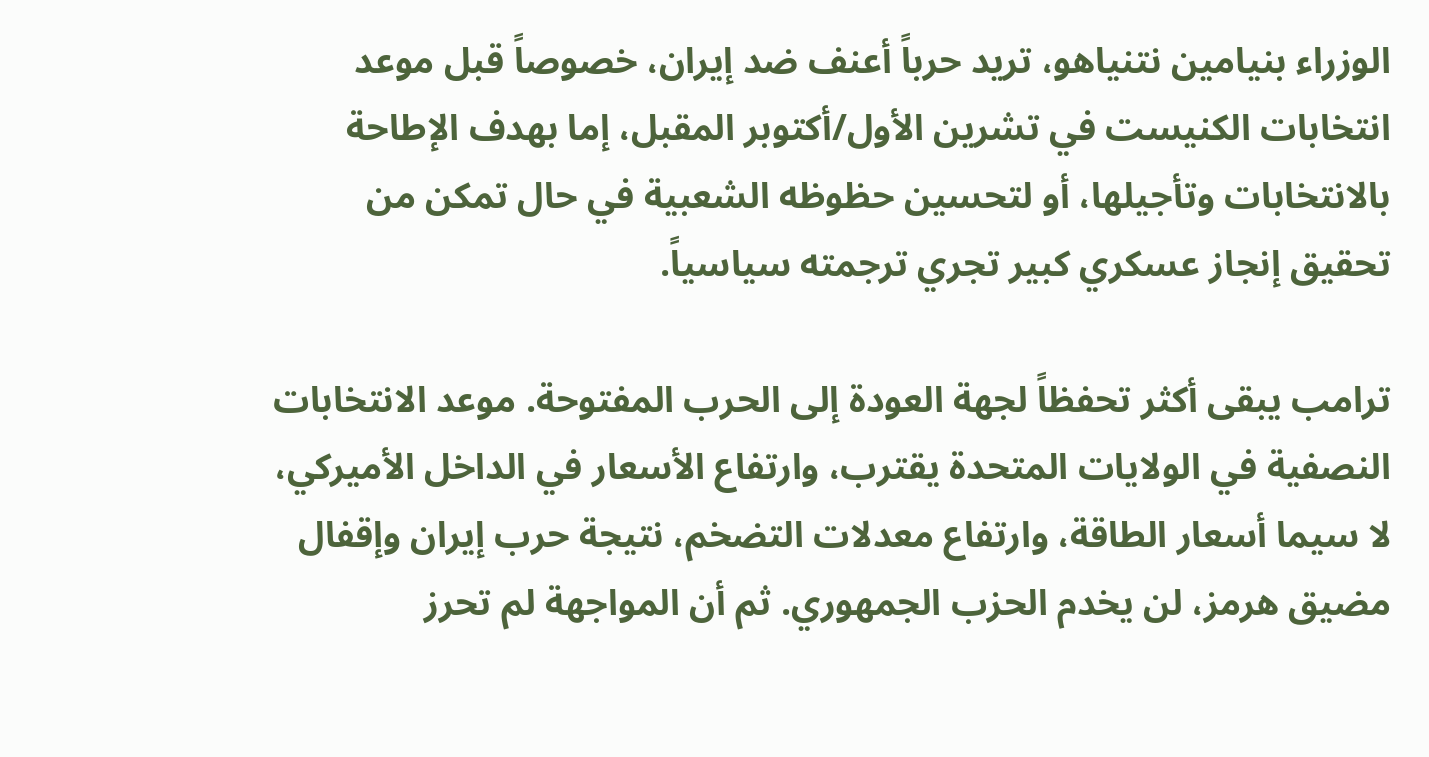الوزراء بنيامين نتنياهو، تريد حرباً أعنف ضد إيران، خصوصاً قبل موعد انتخابات الكنيست في تشرين الأول/أكتوبر المقبل، إما بهدف الإطاحة بالانتخابات وتأجيلها، أو لتحسين حظوظه الشعبية في حال تمكن من تحقيق إنجاز عسكري كبير تجري ترجمته سياسياً.

ترامب يبقى أكثر تحفظاً لجهة العودة إلى الحرب المفتوحة. موعد الانتخابات النصفية في الولايات المتحدة يقترب، وارتفاع الأسعار في الداخل الأميركي، لا سيما أسعار الطاقة، وارتفاع معدلات التضخم، نتيجة حرب إيران وإقفال مضيق هرمز، لن يخدم الحزب الجمهوري. ثم أن المواجهة لم تحرز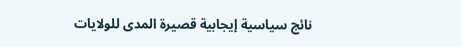نائج سياسية إيجابية قصيرة المدى للولايات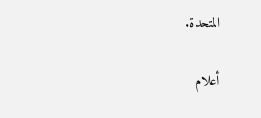المتحدة.

أعلام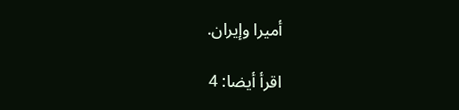أميرا وإيران.

اقرأ أيضا: 4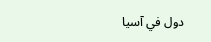دول في آسيا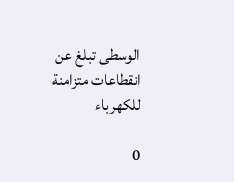الوسطى تبلغ عن انقطاعات متزامنة للكهرباء

0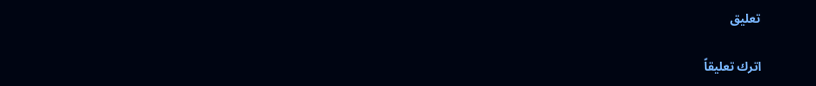تعليق

اترك تعليقاً